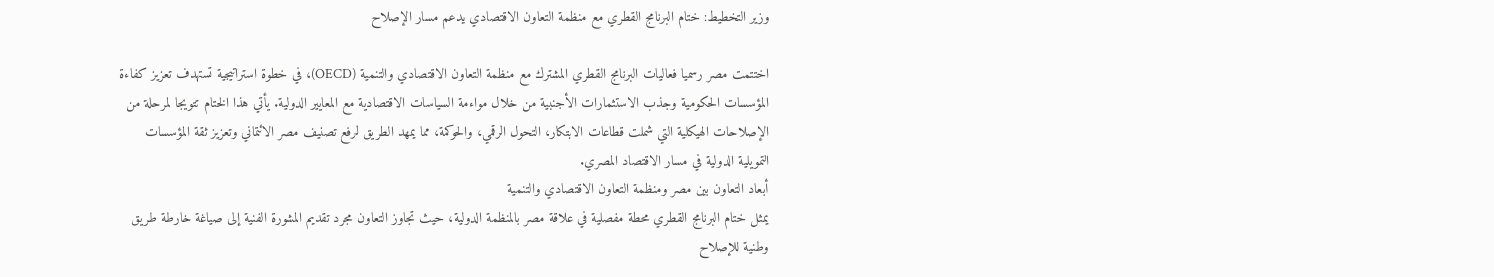وزير التخطيط: ختام البرنامج القطري مع منظمة التعاون الاقتصادي يدعم مسار الإصلاح

اختتمت مصر رسميا فعاليات البرنامج القطري المشترك مع منظمة التعاون الاقتصادي والتنمية (OECD)، في خطوة استراتيجية تستهدف تعزيز كفاءة المؤسسات الحكومية وجذب الاستثمارات الأجنبية من خلال مواءمة السياسات الاقتصادية مع المعايير الدولية. يأتي هذا الختام تتويجا لمرحلة من الإصلاحات الهيكلية التي شملت قطاعات الابتكار، التحول الرقمي، والحوكمة، مما يمهد الطريق لرفع تصنيف مصر الائتماني وتعزيز ثقة المؤسسات التمويلية الدولية في مسار الاقتصاد المصري.
أبعاد التعاون بين مصر ومنظمة التعاون الاقتصادي والتنمية
يمثل ختام البرنامج القطري محطة مفصلية في علاقة مصر بالمنظمة الدولية، حيث تجاوز التعاون مجرد تقديم المشورة الفنية إلى صياغة خارطة طريق وطنية للإصلاح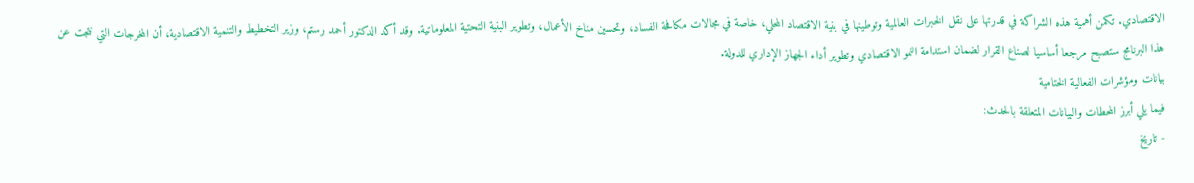الاقتصادي. تكمن أهمية هذه الشراكة في قدرتها على نقل الخبرات العالمية وتوطينها في بنية الاقتصاد المحلي، خاصة في مجالات مكافحة الفساد، وتحسين مناخ الأعمال، وتطوير البنية التحتية المعلوماتية. وقد أكد الدكتور أحمد رستم، وزير التخطيط والتنمية الاقتصادية، أن المخرجات التي نتجت عن هذا البرنامج ستصبح مرجعا أساسيا لصناع القرار لضمان استدامة النمو الاقتصادي وتطوير أداء الجهاز الإداري للدولة.
بيانات ومؤشرات الفعالية الختامية
فيما يلي أبرز المحطات والبيانات المتعلقة بالحدث:
- تاريخ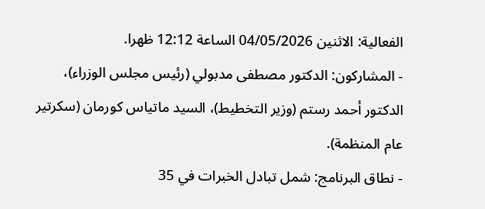الفعالية: الاثنين 04/05/2026 الساعة 12:12 ظهرا.
- المشاركون: الدكتور مصطفى مدبولي (رئيس مجلس الوزراء)، الدكتور أحمد رستم (وزير التخطيط)، السيد ماتياس كورمان (سكرتير عام المنظمة).
- نطاق البرنامج: شمل تبادل الخبرات في 35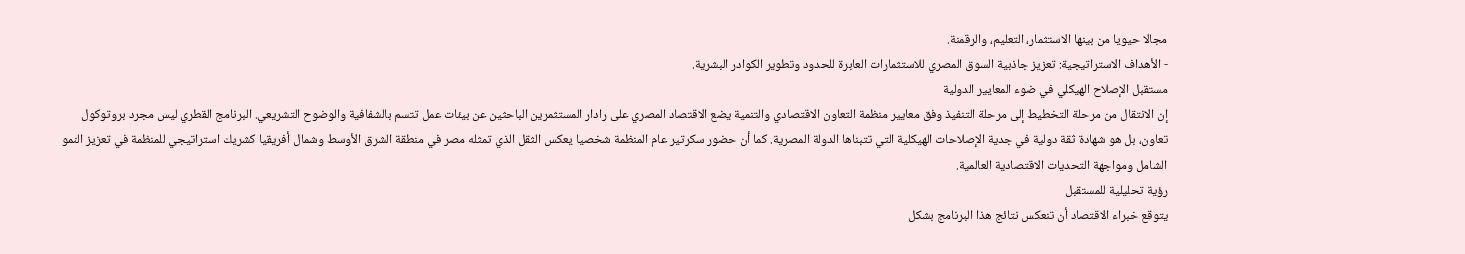مجالا حيويا من بينها الاستثمار، التعليم، والرقمنة.
- الأهداف الاستراتيجية: تعزيز جاذبية السوق المصري للاستثمارات العابرة للحدود وتطوير الكوادر البشرية.
مستقبل الإصلاح الهيكلي في ضوء المعايير الدولية
إن الانتقال من مرحلة التخطيط إلى مرحلة التنفيذ وفق معايير منظمة التعاون الاقتصادي والتنمية يضع الاقتصاد المصري على رادار المستثمرين الباحثين عن بيئات عمل تتسم بالشفافية والوضوح التشريعي. البرنامج القطري ليس مجرد بروتوكول تعاون، بل هو شهادة ثقة دولية في جدية الإصلاحات الهيكلية التي تتبناها الدولة المصرية. كما أن حضور سكرتير عام المنظمة شخصيا يعكس الثقل الذي تمثله مصر في منطقة الشرق الأوسط وشمال أفريقيا كشريك استراتيجي للمنظمة في تعزيز النمو الشامل ومواجهة التحديات الاقتصادية العالمية.
رؤية تحليلية للمستقبل
يتوقع خبراء الاقتصاد أن تنعكس نتائج هذا البرنامج بشكل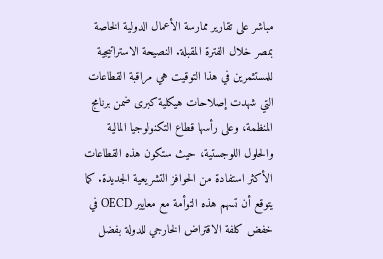مباشر على تقارير ممارسة الأعمال الدولية الخاصة بمصر خلال الفترة المقبلة. النصيحة الاستراتيجية للمستثمرين في هذا التوقيت هي مراقبة القطاعات التي شهدت إصلاحات هيكلية كبرى ضمن برنامج المنظمة، وعلى رأسها قطاع التكنولوجيا المالية والحلول اللوجستية، حيث ستكون هذه القطاعات الأكثر استفادة من الحوافز التشريعية الجديدة. كما يتوقع أن تسهم هذه التوأمة مع معايير OECD في خفض كلفة الاقتراض الخارجي للدولة بفضل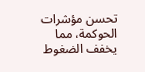تحسن مؤشرات الحوكمة، مما يخفف الضغوط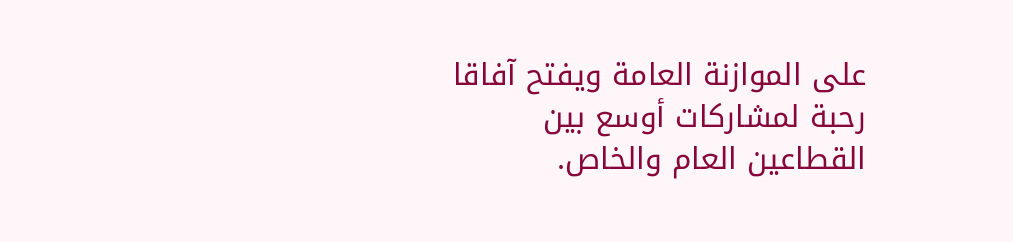على الموازنة العامة ويفتح آفاقا رحبة لمشاركات أوسع بين القطاعين العام والخاص.